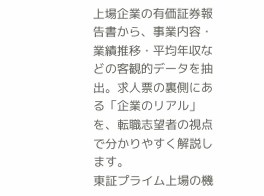上場企業の有価証券報告書から、事業内容・業績推移・平均年収などの客観的データを抽出。求人票の裏側にある「企業のリアル」を、転職志望者の視点で分かりやすく解説します。
東証プライム上場の機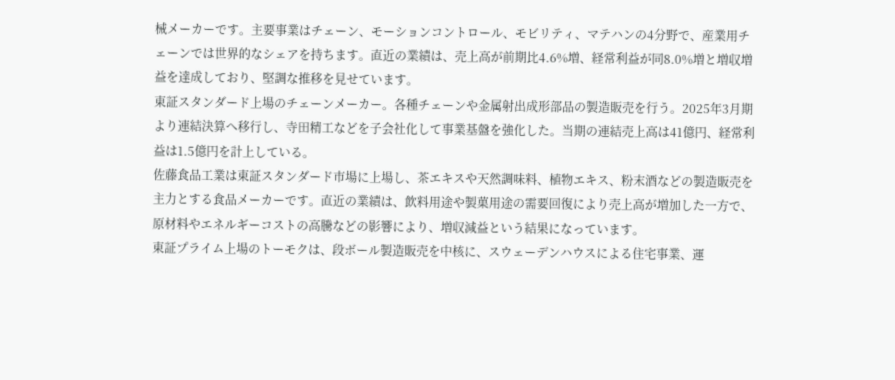械メーカーです。主要事業はチェーン、モーションコントロール、モビリティ、マテハンの4分野で、産業用チェーンでは世界的なシェアを持ちます。直近の業績は、売上高が前期比4.6%増、経常利益が同8.0%増と増収増益を達成しており、堅調な推移を見せています。
東証スタンダード上場のチェーンメーカー。各種チェーンや金属射出成形部品の製造販売を行う。2025年3月期より連結決算へ移行し、寺田精工などを子会社化して事業基盤を強化した。当期の連結売上高は41億円、経常利益は1.5億円を計上している。
佐藤食品工業は東証スタンダード市場に上場し、茶エキスや天然調味料、植物エキス、粉末酒などの製造販売を主力とする食品メーカーです。直近の業績は、飲料用途や製菓用途の需要回復により売上高が増加した一方で、原材料やエネルギーコストの高騰などの影響により、増収減益という結果になっています。
東証プライム上場のトーモクは、段ボール製造販売を中核に、スウェーデンハウスによる住宅事業、運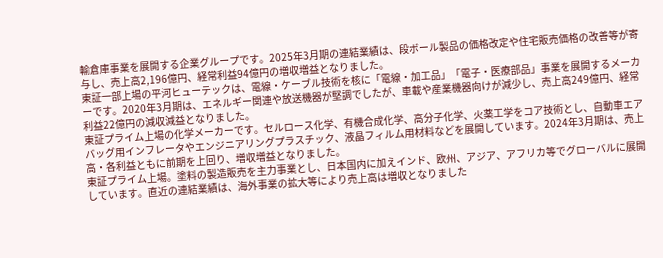輸倉庫事業を展開する企業グループです。2025年3月期の連結業績は、段ボール製品の価格改定や住宅販売価格の改善等が寄与し、売上高2,196億円、経常利益94億円の増収増益となりました。
東証一部上場の平河ヒューテックは、電線・ケーブル技術を核に「電線・加工品」「電子・医療部品」事業を展開するメーカーです。2020年3月期は、エネルギー関連や放送機器が堅調でしたが、車載や産業機器向けが減少し、売上高249億円、経常利益22億円の減収減益となりました。
東証プライム上場の化学メーカーです。セルロース化学、有機合成化学、高分子化学、火薬工学をコア技術とし、自動車エアバッグ用インフレータやエンジニアリングプラスチック、液晶フィルム用材料などを展開しています。2024年3月期は、売上高・各利益ともに前期を上回り、増収増益となりました。
東証プライム上場。塗料の製造販売を主力事業とし、日本国内に加えインド、欧州、アジア、アフリカ等でグローバルに展開しています。直近の連結業績は、海外事業の拡大等により売上高は増収となりました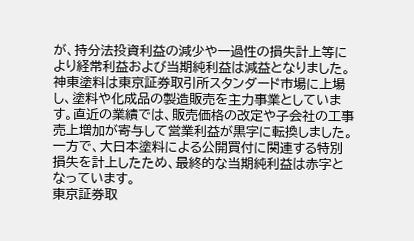が、持分法投資利益の減少や一過性の損失計上等により経常利益および当期純利益は減益となりました。
神東塗料は東京証券取引所スタンダード市場に上場し、塗料や化成品の製造販売を主力事業としています。直近の業績では、販売価格の改定や子会社の工事売上増加が寄与して営業利益が黒字に転換しました。一方で、大日本塗料による公開買付に関連する特別損失を計上したため、最終的な当期純利益は赤字となっています。
東京証券取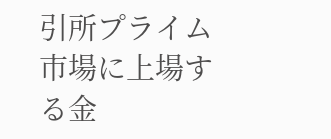引所プライム市場に上場する金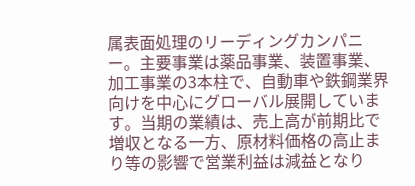属表面処理のリーディングカンパニー。主要事業は薬品事業、装置事業、加工事業の3本柱で、自動車や鉄鋼業界向けを中心にグローバル展開しています。当期の業績は、売上高が前期比で増収となる一方、原材料価格の高止まり等の影響で営業利益は減益となり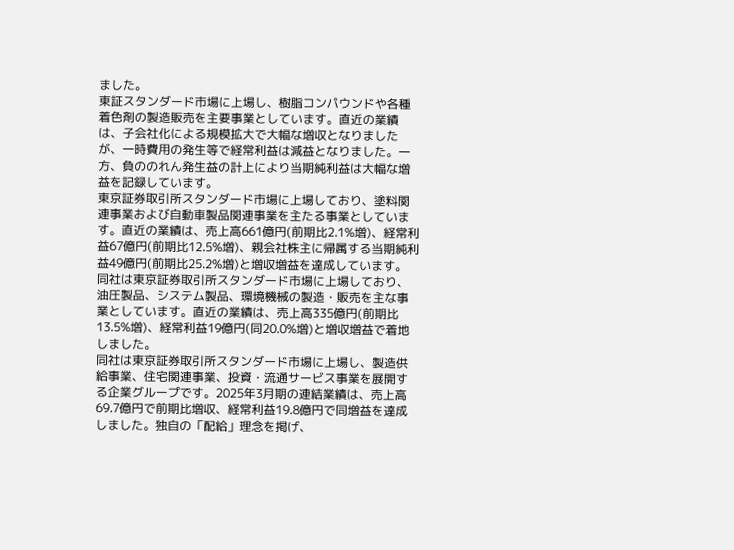ました。
東証スタンダード市場に上場し、樹脂コンパウンドや各種着色剤の製造販売を主要事業としています。直近の業績は、子会社化による規模拡大で大幅な増収となりましたが、一時費用の発生等で経常利益は減益となりました。一方、負ののれん発生益の計上により当期純利益は大幅な増益を記録しています。
東京証券取引所スタンダード市場に上場しており、塗料関連事業および自動車製品関連事業を主たる事業としています。直近の業績は、売上高661億円(前期比2.1%増)、経常利益67億円(前期比12.5%増)、親会社株主に帰属する当期純利益49億円(前期比25.2%増)と増収増益を達成しています。
同社は東京証券取引所スタンダード市場に上場しており、油圧製品、システム製品、環境機械の製造・販売を主な事業としています。直近の業績は、売上高335億円(前期比13.5%増)、経常利益19億円(同20.0%増)と増収増益で着地しました。
同社は東京証券取引所スタンダード市場に上場し、製造供給事業、住宅関連事業、投資・流通サービス事業を展開する企業グループです。2025年3月期の連結業績は、売上高69.7億円で前期比増収、経常利益19.8億円で同増益を達成しました。独自の「配給」理念を掲げ、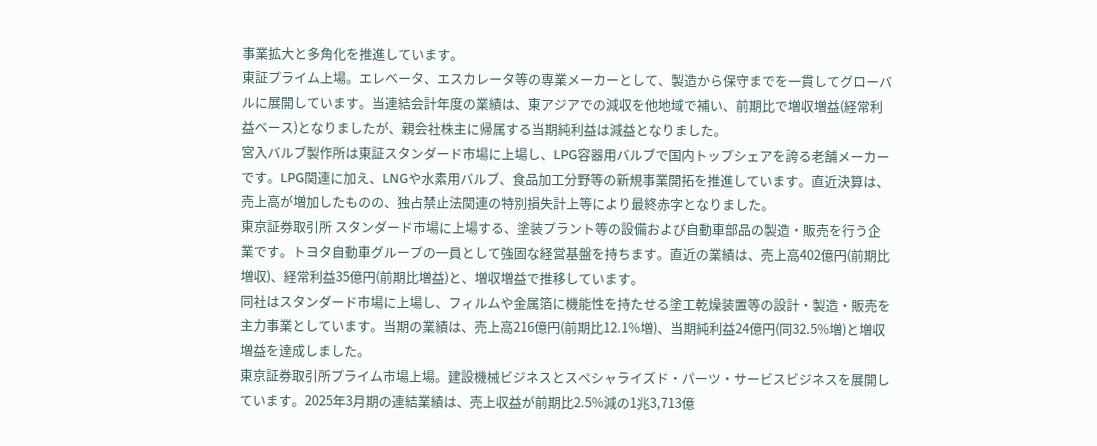事業拡大と多角化を推進しています。
東証プライム上場。エレベータ、エスカレータ等の専業メーカーとして、製造から保守までを一貫してグローバルに展開しています。当連結会計年度の業績は、東アジアでの減収を他地域で補い、前期比で増収増益(経常利益ベース)となりましたが、親会社株主に帰属する当期純利益は減益となりました。
宮入バルブ製作所は東証スタンダード市場に上場し、LPG容器用バルブで国内トップシェアを誇る老舗メーカーです。LPG関連に加え、LNGや水素用バルブ、食品加工分野等の新規事業開拓を推進しています。直近決算は、売上高が増加したものの、独占禁止法関連の特別損失計上等により最終赤字となりました。
東京証券取引所 スタンダード市場に上場する、塗装プラント等の設備および自動車部品の製造・販売を行う企業です。トヨタ自動車グループの一員として強固な経営基盤を持ちます。直近の業績は、売上高402億円(前期比増収)、経常利益35億円(前期比増益)と、増収増益で推移しています。
同社はスタンダード市場に上場し、フィルムや金属箔に機能性を持たせる塗工乾燥装置等の設計・製造・販売を主力事業としています。当期の業績は、売上高216億円(前期比12.1%増)、当期純利益24億円(同32.5%増)と増収増益を達成しました。
東京証券取引所プライム市場上場。建設機械ビジネスとスペシャライズド・パーツ・サービスビジネスを展開しています。2025年3月期の連結業績は、売上収益が前期比2.5%減の1兆3,713億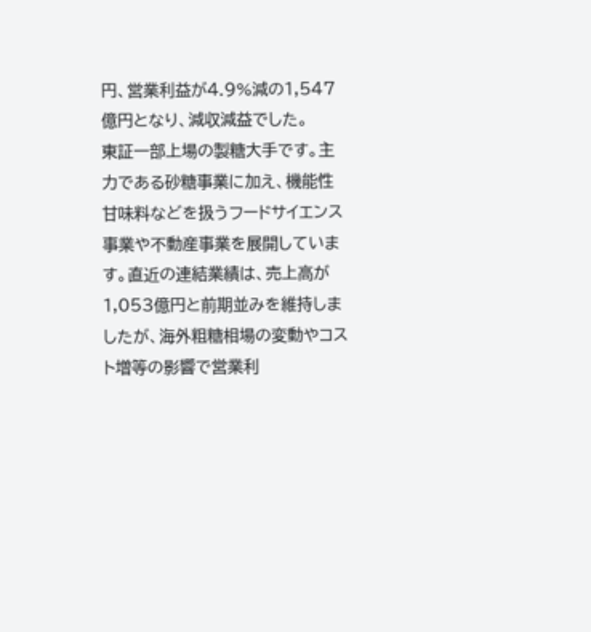円、営業利益が4.9%減の1,547億円となり、減収減益でした。
東証一部上場の製糖大手です。主力である砂糖事業に加え、機能性甘味料などを扱うフードサイエンス事業や不動産事業を展開しています。直近の連結業績は、売上高が1,053億円と前期並みを維持しましたが、海外粗糖相場の変動やコスト増等の影響で営業利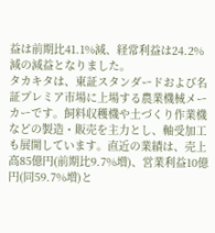益は前期比41.1%減、経常利益は24.2%減の減益となりました。
タカキタは、東証スタンダードおよび名証プレミア市場に上場する農業機械メーカーです。飼料収穫機や土づくり作業機などの製造・販売を主力とし、軸受加工も展開しています。直近の業績は、売上高85億円(前期比9.7%増)、営業利益10億円(同59.7%増)と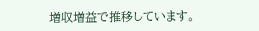増収増益で推移しています。